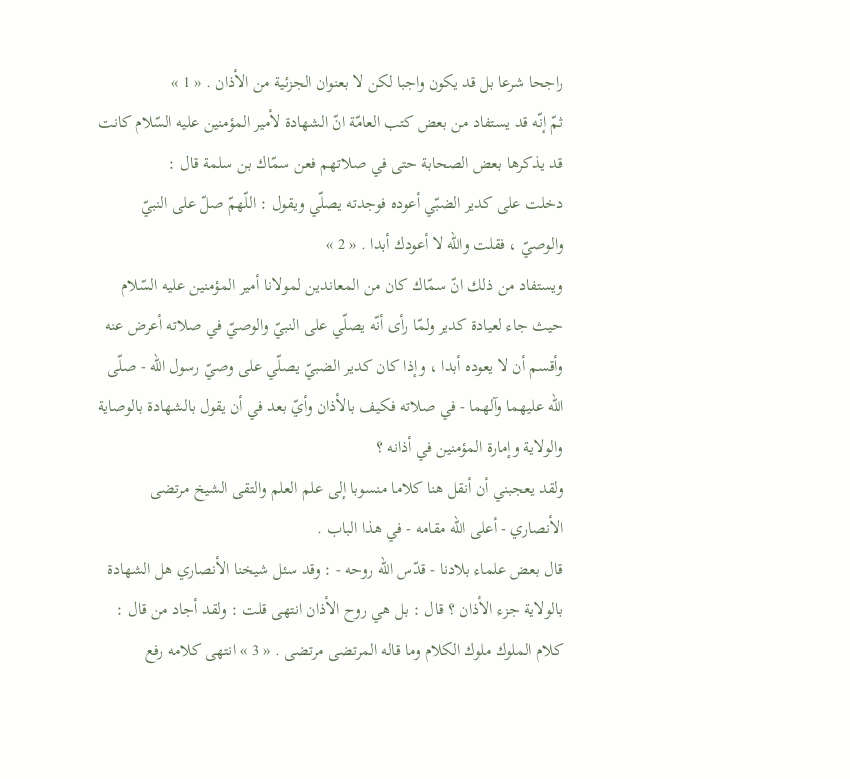راجحا شرعا بل قد يكون واجبا لكن لا بعنوان الجزئية من الأذان . « 1 »
ثمّ إنّه قد يستفاد من بعض كتب العامّة انّ الشهادة لأمير المؤمنين عليه السّلام كانت قد يذكرها بعض الصحابة حتى في صلاتهم فعن سمّاك بن سلمة قال :
دخلت على كدير الضبّي أعوده فوجدته يصلّي ويقول : اللّهمّ صلّ على النبيّ والوصيّ ، فقلت واللّه لا أعودك أبدا . « 2 »
ويستفاد من ذلك انّ سمّاك كان من المعاندين لمولانا أمير المؤمنين عليه السّلام حيث جاء لعيادة كدير ولمّا رأى أنّه يصلّي على النبيّ والوصيّ في صلاته أعرض عنه وأقسم أن لا يعوده أبدا ، وإذا كان كدير الضبيّ يصلّي على وصيّ رسول اللّه - صلّى اللّه عليهما وآلهما - في صلاته فكيف بالأذان وأيّ بعد في أن يقول بالشهادة بالوصاية والولاية وإمارة المؤمنين في أذانه ؟
ولقد يعجبني أن أنقل هنا كلاما منسوبا إلى علم العلم والتقى الشيخ مرتضى الأنصاري - أعلى اللّه مقامه - في هذا الباب .
قال بعض علماء بلادنا - قدّس اللّه روحه - : وقد سئل شيخنا الأنصاري هل الشهادة بالولاية جزء الأذان ؟ قال : بل هي روح الأذان انتهى قلت : ولقد أجاد من قال : كلام الملوك ملوك الكلام وما قاله المرتضى مرتضى . « 3 » انتهى كلامه رفع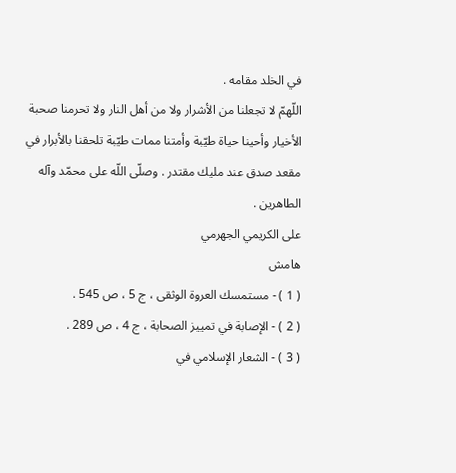في الخلد مقامه .
اللّهمّ لا تجعلنا من الأشرار ولا من أهل النار ولا تحرمنا صحبة الأخيار وأحينا حياة طيّبة وأمتنا ممات طيّبة تلحقنا بالأبرار في مقعد صدق عند مليك مقتدر . وصلّى اللّه على محمّد وآله الطاهرين .
على الكريمي الجهرمي
هامش
( 1 ) - مستمسك العروة الوثقى ، ج 5 ، ص 545 .
( 2 ) - الإصابة في تمييز الصحابة ، ج 4 ، ص 289 .
( 3 ) - الشعار الإسلامي في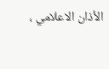الأذان الاعلامي ،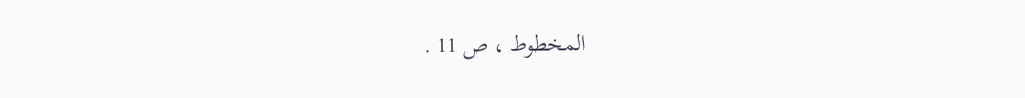المخطوط ، ص 11 .